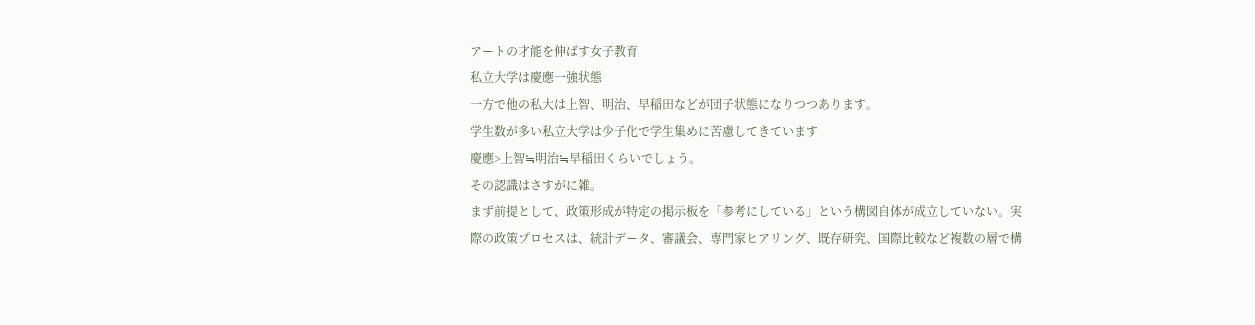アートの才能を伸ばす女子教育
私立大学は慶應一強状態
一方で他の私大は上智、明治、早稲田などが団子状態になりつつあります。
学生数が多い私立大学は少子化で学生集めに苦慮してきています
慶應>上智≒明治≒早稲田くらいでしょう。
その認識はさすがに雑。
まず前提として、政策形成が特定の掲示板を「参考にしている」という構図自体が成立していない。実際の政策プロセスは、統計データ、審議会、専門家ヒアリング、既存研究、国際比較など複数の層で構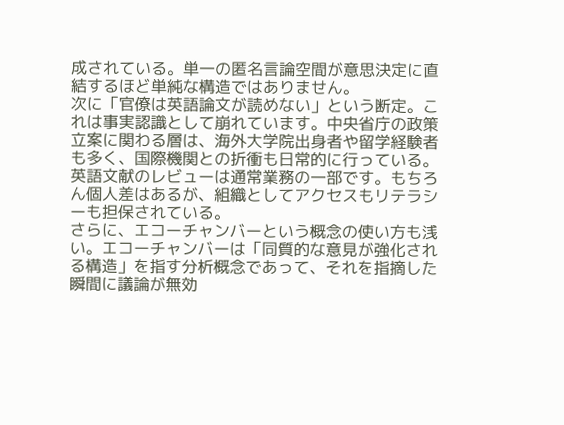成されている。単一の匿名言論空間が意思決定に直結するほど単純な構造ではありません。
次に「官僚は英語論文が読めない」という断定。これは事実認識として崩れています。中央省庁の政策立案に関わる層は、海外大学院出身者や留学経験者も多く、国際機関との折衝も日常的に行っている。英語文献のレビューは通常業務の一部です。もちろん個人差はあるが、組織としてアクセスもリテラシーも担保されている。
さらに、エコーチャンバーという概念の使い方も浅い。エコーチャンバーは「同質的な意見が強化される構造」を指す分析概念であって、それを指摘した瞬間に議論が無効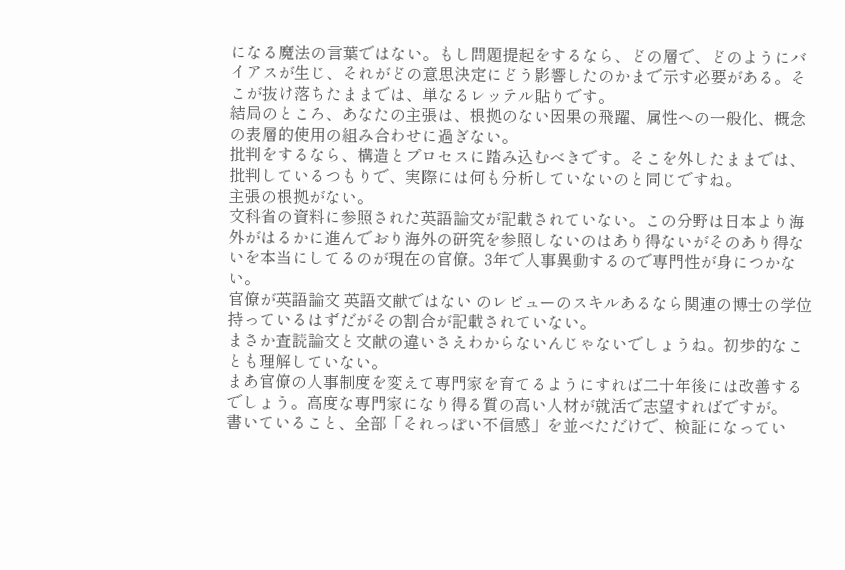になる魔法の言葉ではない。もし問題提起をするなら、どの層で、どのようにバイアスが生じ、それがどの意思決定にどう影響したのかまで示す必要がある。そこが抜け落ちたままでは、単なるレッテル貼りです。
結局のところ、あなたの主張は、根拠のない因果の飛躍、属性への一般化、概念の表層的使用の組み合わせに過ぎない。
批判をするなら、構造とプロセスに踏み込むべきです。そこを外したままでは、批判しているつもりで、実際には何も分析していないのと同じですね。
主張の根拠がない。
文科省の資料に参照された英語論文が記載されていない。この分野は日本より海外がはるかに進んでおり海外の研究を参照しないのはあり得ないがそのあり得ないを本当にしてるのが現在の官僚。3年で人事異動するので専門性が身につかない。
官僚が英語論文 英語文献ではない のレビューのスキルあるなら関連の博士の学位持っているはずだがその割合が記載されていない。
まさか査読論文と文献の違いさえわからないんじゃないでしょうね。初歩的なことも理解していない。
まあ官僚の人事制度を変えて専門家を育てるようにすれば二十年後には改善するでしょう。高度な専門家になり得る質の高い人材が就活で志望すればですが。
書いていること、全部「それっぽい不信感」を並べただけで、検証になってい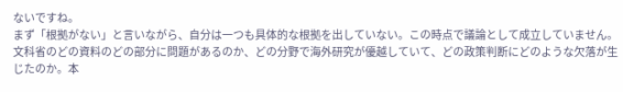ないですね。
まず「根拠がない」と言いながら、自分は一つも具体的な根拠を出していない。この時点で議論として成立していません。文科省のどの資料のどの部分に問題があるのか、どの分野で海外研究が優越していて、どの政策判断にどのような欠落が生じたのか。本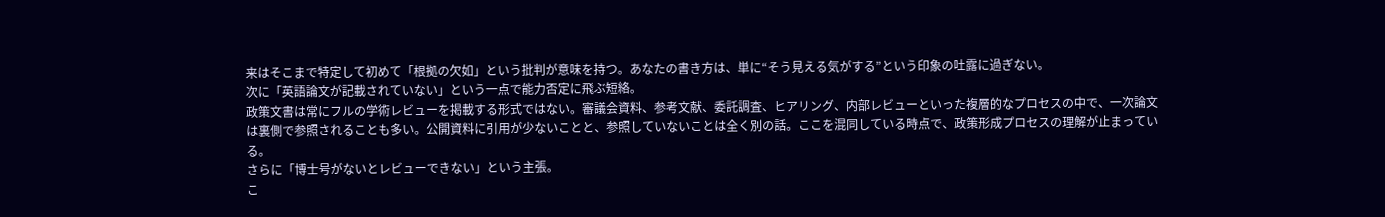来はそこまで特定して初めて「根拠の欠如」という批判が意味を持つ。あなたの書き方は、単に“そう見える気がする”という印象の吐露に過ぎない。
次に「英語論文が記載されていない」という一点で能力否定に飛ぶ短絡。
政策文書は常にフルの学術レビューを掲載する形式ではない。審議会資料、参考文献、委託調査、ヒアリング、内部レビューといった複層的なプロセスの中で、一次論文は裏側で参照されることも多い。公開資料に引用が少ないことと、参照していないことは全く別の話。ここを混同している時点で、政策形成プロセスの理解が止まっている。
さらに「博士号がないとレビューできない」という主張。
こ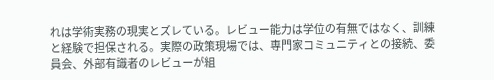れは学術実務の現実とズレている。レビュー能力は学位の有無ではなく、訓練と経験で担保される。実際の政策現場では、専門家コミュニティとの接続、委員会、外部有識者のレビューが組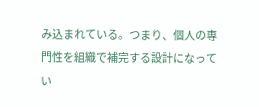み込まれている。つまり、個人の専門性を組織で補完する設計になってい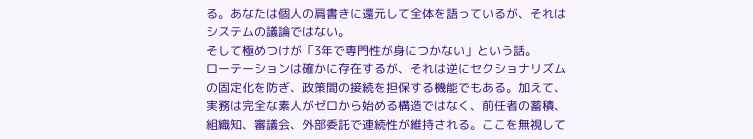る。あなたは個人の肩書きに還元して全体を語っているが、それはシステムの議論ではない。
そして極めつけが「3年で専門性が身につかない」という話。
ローテーションは確かに存在するが、それは逆にセクショナリズムの固定化を防ぎ、政策間の接続を担保する機能でもある。加えて、実務は完全な素人がゼロから始める構造ではなく、前任者の蓄積、組織知、審議会、外部委託で連続性が維持される。ここを無視して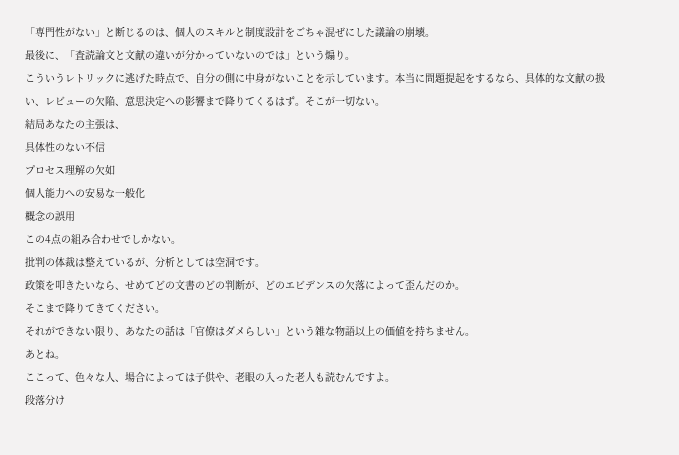「専門性がない」と断じるのは、個人のスキルと制度設計をごちゃ混ぜにした議論の崩壊。
最後に、「査読論文と文献の違いが分かっていないのでは」という煽り。
こういうレトリックに逃げた時点で、自分の側に中身がないことを示しています。本当に問題提起をするなら、具体的な文献の扱い、レビューの欠陥、意思決定への影響まで降りてくるはず。そこが一切ない。
結局あなたの主張は、
具体性のない不信
プロセス理解の欠如
個人能力への安易な一般化
概念の誤用
この4点の組み合わせでしかない。
批判の体裁は整えているが、分析としては空洞です。
政策を叩きたいなら、せめてどの文書のどの判断が、どのエビデンスの欠落によって歪んだのか。
そこまで降りてきてください。
それができない限り、あなたの話は「官僚はダメらしい」という雑な物語以上の価値を持ちません。
あとね。
ここって、色々な人、場合によっては子供や、老眼の入った老人も読むんですよ。
段落分け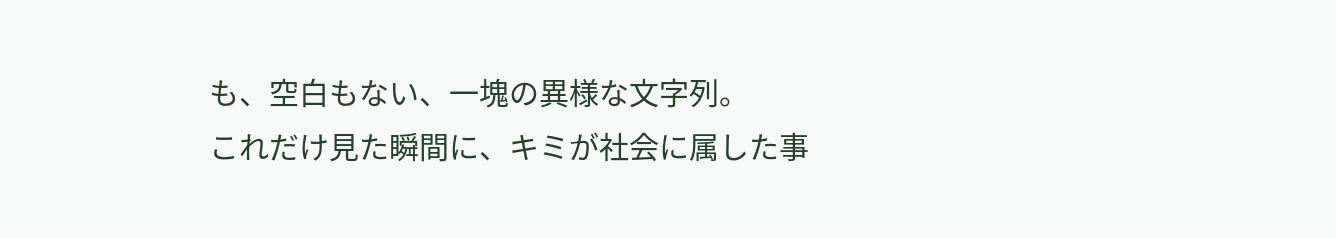も、空白もない、一塊の異様な文字列。
これだけ見た瞬間に、キミが社会に属した事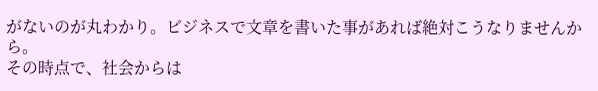がないのが丸わかり。ビジネスで文章を書いた事があれば絶対こうなりませんから。
その時点で、社会からは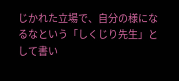じかれた立場で、自分の様になるなという「しくじり先生」として書い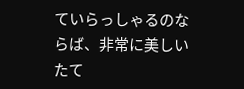ていらっしゃるのならば、非常に美しいたて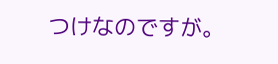つけなのですが。